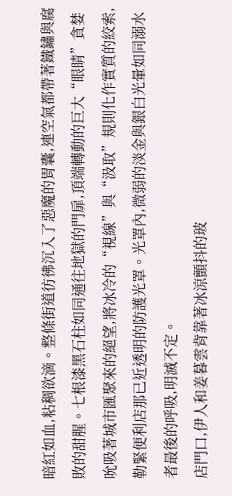暗紅如血,粘稠欲滴。整條街道彷彿沉入了惡魔的胃囊,連空氣都帶著鐵鏽與腐敗的甜腥。七根漆黑石柱如同通往地獄的門扉,頂端轉動的巨大“眼睛”貪婪吮吸著城市匯聚來的絕望,將冰冷的“視線”與“汲取”規則化作實質的絞索,勒緊便利店那已近透明的防護光罩。光罩內,微弱的淡金與銀白光暈如同溺水者最後的呼吸,明滅不定。
店門口,伊人和姜暮雲背靠著冰涼顫抖的玻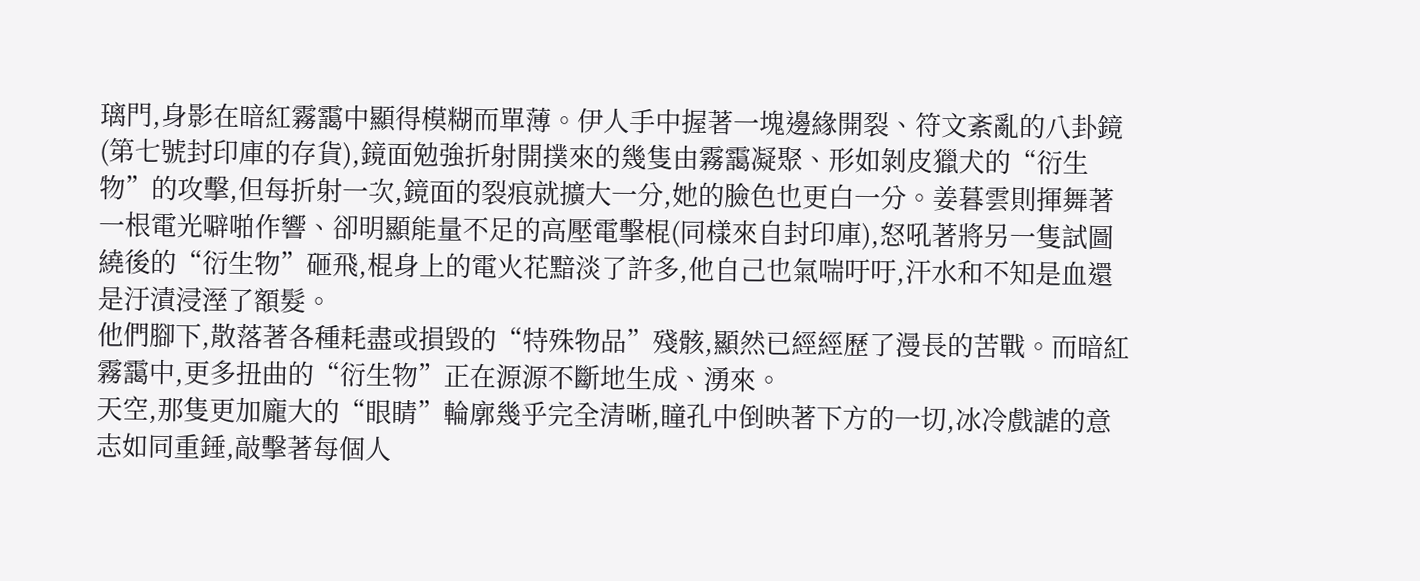璃門,身影在暗紅霧靄中顯得模糊而單薄。伊人手中握著一塊邊緣開裂、符文紊亂的八卦鏡(第七號封印庫的存貨),鏡面勉強折射開撲來的幾隻由霧靄凝聚、形如剝皮獵犬的“衍生物”的攻擊,但每折射一次,鏡面的裂痕就擴大一分,她的臉色也更白一分。姜暮雲則揮舞著一根電光噼啪作響、卻明顯能量不足的高壓電擊棍(同樣來自封印庫),怒吼著將另一隻試圖繞後的“衍生物”砸飛,棍身上的電火花黯淡了許多,他自己也氣喘吁吁,汗水和不知是血還是汙漬浸溼了額髮。
他們腳下,散落著各種耗盡或損毀的“特殊物品”殘骸,顯然已經經歷了漫長的苦戰。而暗紅霧靄中,更多扭曲的“衍生物”正在源源不斷地生成、湧來。
天空,那隻更加龐大的“眼睛”輪廓幾乎完全清晰,瞳孔中倒映著下方的一切,冰冷戲謔的意志如同重錘,敲擊著每個人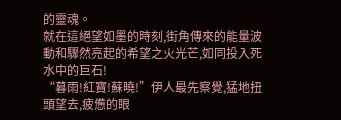的靈魂。
就在這絕望如墨的時刻,街角傳來的能量波動和驟然亮起的希望之火光芒,如同投入死水中的巨石!
“暮雨!紅寶!蘇曉!”伊人最先察覺,猛地扭頭望去,疲憊的眼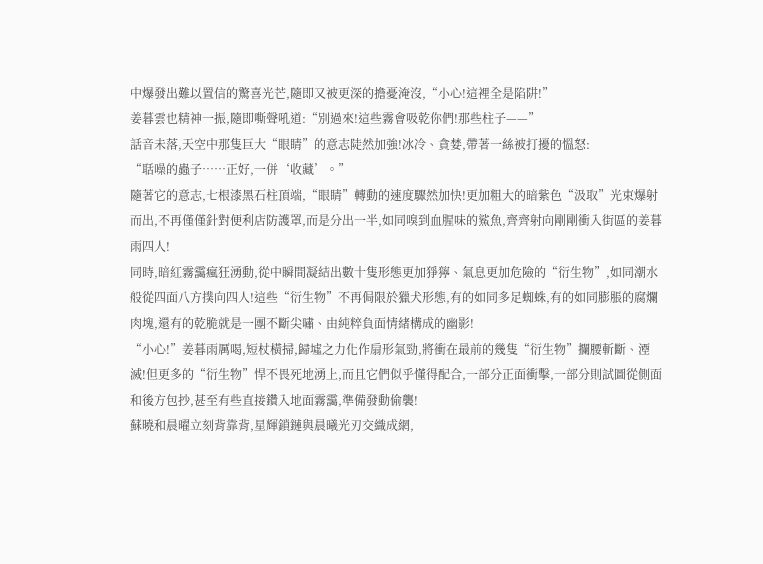中爆發出難以置信的驚喜光芒,隨即又被更深的擔憂淹沒,“小心!這裡全是陷阱!”
姜暮雲也精神一振,隨即嘶聲吼道:“別過來!這些霧會吸乾你們!那些柱子——”
話音未落,天空中那隻巨大“眼睛”的意志陡然加強!冰冷、貪婪,帶著一絲被打擾的慍怒:
“聒噪的蟲子……正好,一併‘收藏’。”
隨著它的意志,七根漆黑石柱頂端,“眼睛”轉動的速度驟然加快!更加粗大的暗紫色“汲取”光束爆射而出,不再僅僅針對便利店防護罩,而是分出一半,如同嗅到血腥味的鯊魚,齊齊射向剛剛衝入街區的姜暮雨四人!
同時,暗紅霧靄瘋狂湧動,從中瞬間凝結出數十隻形態更加猙獰、氣息更加危險的“衍生物”,如同潮水般從四面八方撲向四人!這些“衍生物”不再侷限於獵犬形態,有的如同多足蜘蛛,有的如同膨脹的腐爛肉塊,還有的乾脆就是一團不斷尖嘯、由純粹負面情緒構成的幽影!
“小心!”姜暮雨厲喝,短杖橫掃,歸墟之力化作扇形氣勁,將衝在最前的幾隻“衍生物”攔腰斬斷、湮滅!但更多的“衍生物”悍不畏死地湧上,而且它們似乎懂得配合,一部分正面衝擊,一部分則試圖從側面和後方包抄,甚至有些直接鑽入地面霧靄,準備發動偷襲!
蘇曉和晨曜立刻背靠背,星輝鎖鏈與晨曦光刃交織成網,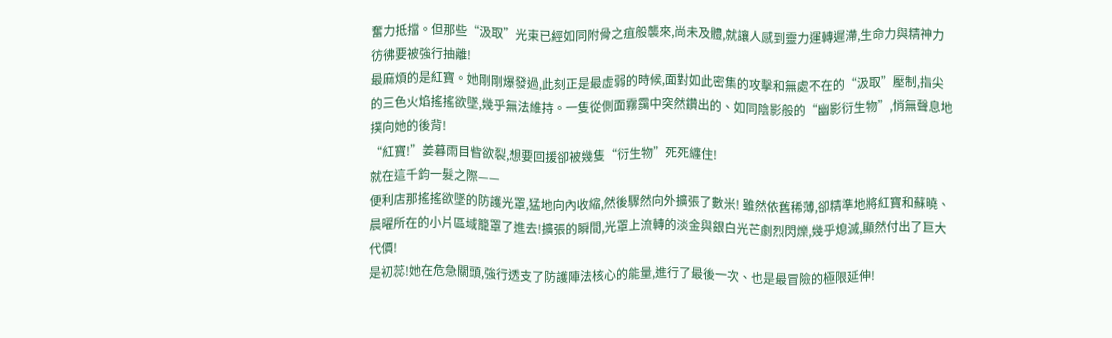奮力抵擋。但那些“汲取”光束已經如同附骨之疽般襲來,尚未及體,就讓人感到靈力運轉遲滯,生命力與精神力彷彿要被強行抽離!
最麻煩的是紅寶。她剛剛爆發過,此刻正是最虛弱的時候,面對如此密集的攻擊和無處不在的“汲取”壓制,指尖的三色火焰搖搖欲墜,幾乎無法維持。一隻從側面霧靄中突然鑽出的、如同陰影般的“幽影衍生物”,悄無聲息地撲向她的後背!
“紅寶!”姜暮雨目眥欲裂,想要回援卻被幾隻“衍生物”死死纏住!
就在這千鈞一髮之際——
便利店那搖搖欲墜的防護光罩,猛地向內收縮,然後驟然向外擴張了數米! 雖然依舊稀薄,卻精準地將紅寶和蘇曉、晨曜所在的小片區域籠罩了進去!擴張的瞬間,光罩上流轉的淡金與銀白光芒劇烈閃爍,幾乎熄滅,顯然付出了巨大代價!
是初蕊!她在危急關頭,強行透支了防護陣法核心的能量,進行了最後一次、也是最冒險的極限延伸!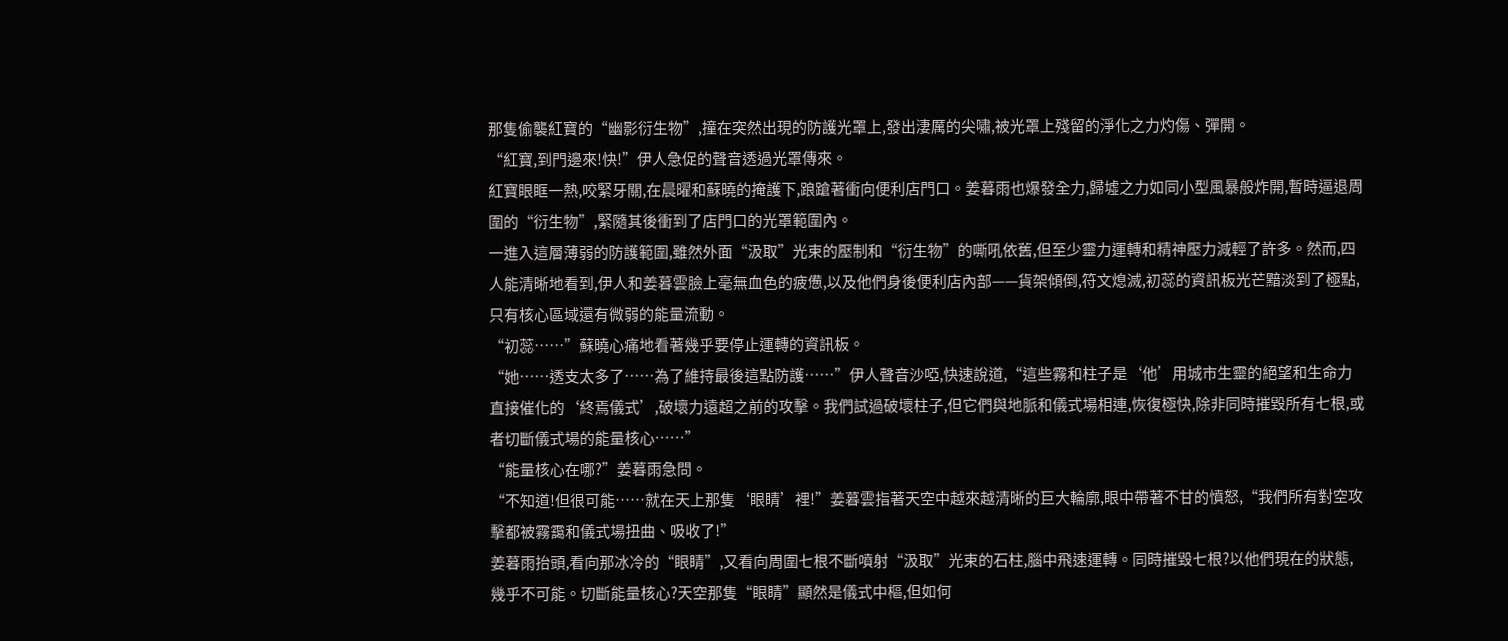那隻偷襲紅寶的“幽影衍生物”,撞在突然出現的防護光罩上,發出淒厲的尖嘯,被光罩上殘留的淨化之力灼傷、彈開。
“紅寶,到門邊來!快!”伊人急促的聲音透過光罩傳來。
紅寶眼眶一熱,咬緊牙關,在晨曜和蘇曉的掩護下,踉蹌著衝向便利店門口。姜暮雨也爆發全力,歸墟之力如同小型風暴般炸開,暫時逼退周圍的“衍生物”,緊隨其後衝到了店門口的光罩範圍內。
一進入這層薄弱的防護範圍,雖然外面“汲取”光束的壓制和“衍生物”的嘶吼依舊,但至少靈力運轉和精神壓力減輕了許多。然而,四人能清晰地看到,伊人和姜暮雲臉上毫無血色的疲憊,以及他們身後便利店內部——貨架傾倒,符文熄滅,初蕊的資訊板光芒黯淡到了極點,只有核心區域還有微弱的能量流動。
“初蕊……”蘇曉心痛地看著幾乎要停止運轉的資訊板。
“她……透支太多了……為了維持最後這點防護……”伊人聲音沙啞,快速說道,“這些霧和柱子是‘他’用城市生靈的絕望和生命力直接催化的‘終焉儀式’,破壞力遠超之前的攻擊。我們試過破壞柱子,但它們與地脈和儀式場相連,恢復極快,除非同時摧毀所有七根,或者切斷儀式場的能量核心……”
“能量核心在哪?”姜暮雨急問。
“不知道!但很可能……就在天上那隻‘眼睛’裡!”姜暮雲指著天空中越來越清晰的巨大輪廓,眼中帶著不甘的憤怒,“我們所有對空攻擊都被霧靄和儀式場扭曲、吸收了!”
姜暮雨抬頭,看向那冰冷的“眼睛”,又看向周圍七根不斷噴射“汲取”光束的石柱,腦中飛速運轉。同時摧毀七根?以他們現在的狀態,幾乎不可能。切斷能量核心?天空那隻“眼睛”顯然是儀式中樞,但如何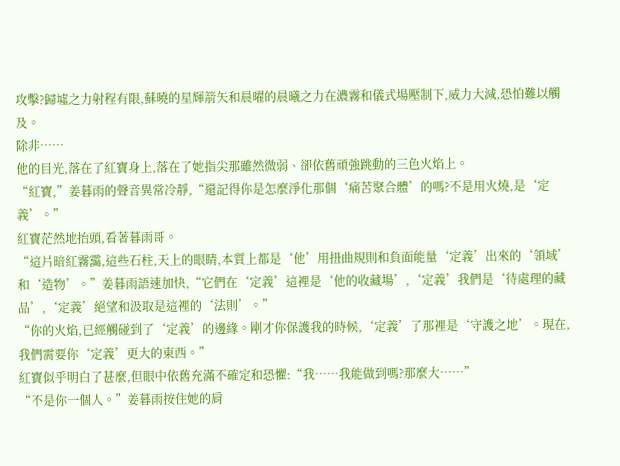攻擊?歸墟之力射程有限,蘇曉的星輝箭矢和晨曜的晨曦之力在濃霧和儀式場壓制下,威力大減,恐怕難以觸及。
除非……
他的目光,落在了紅寶身上,落在了她指尖那雖然微弱、卻依舊頑強跳動的三色火焰上。
“紅寶,”姜暮雨的聲音異常冷靜,“還記得你是怎麼淨化那個‘痛苦聚合體’的嗎?不是用火燒,是‘定義’。”
紅寶茫然地抬頭,看著暮雨哥。
“這片暗紅霧靄,這些石柱,天上的眼睛,本質上都是‘他’用扭曲規則和負面能量‘定義’出來的‘領域’和‘造物’。”姜暮雨語速加快,“它們在‘定義’這裡是‘他的收藏場’,‘定義’我們是‘待處理的藏品’,‘定義’絕望和汲取是這裡的‘法則’。”
“你的火焰,已經觸碰到了‘定義’的邊緣。剛才你保護我的時候,‘定義’了那裡是‘守護之地’。現在,我們需要你‘定義’更大的東西。”
紅寶似乎明白了甚麼,但眼中依舊充滿不確定和恐懼:“我……我能做到嗎?那麼大……”
“不是你一個人。”姜暮雨按住她的肩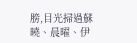膀,目光掃過蘇曉、晨曜、伊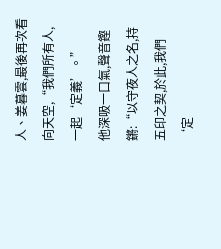人、姜暮雲,最後再次看向天空,“我們所有人,一起‘定義’。”
他深吸一口氣,聲音鏗鏘:“以守夜人之名,持五印之契,於此,我們‘定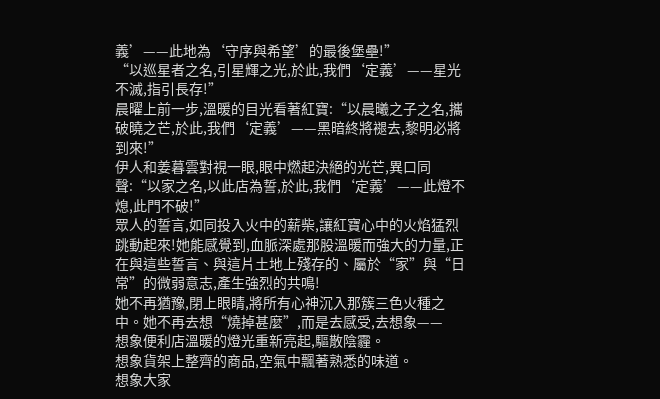義’——此地為‘守序與希望’的最後堡壘!”
“以巡星者之名,引星輝之光,於此,我們‘定義’——星光不滅,指引長存!”
晨曜上前一步,溫暖的目光看著紅寶:“以晨曦之子之名,攜破曉之芒,於此,我們‘定義’——黑暗終將褪去,黎明必將到來!”
伊人和姜暮雲對視一眼,眼中燃起決絕的光芒,異口同聲:“以家之名,以此店為誓,於此,我們‘定義’——此燈不熄,此門不破!”
眾人的誓言,如同投入火中的薪柴,讓紅寶心中的火焰猛烈跳動起來!她能感覺到,血脈深處那股溫暖而強大的力量,正在與這些誓言、與這片土地上殘存的、屬於“家”與“日常”的微弱意志,產生強烈的共鳴!
她不再猶豫,閉上眼睛,將所有心神沉入那簇三色火種之中。她不再去想“燒掉甚麼”,而是去感受,去想象——
想象便利店溫暖的燈光重新亮起,驅散陰霾。
想象貨架上整齊的商品,空氣中飄著熟悉的味道。
想象大家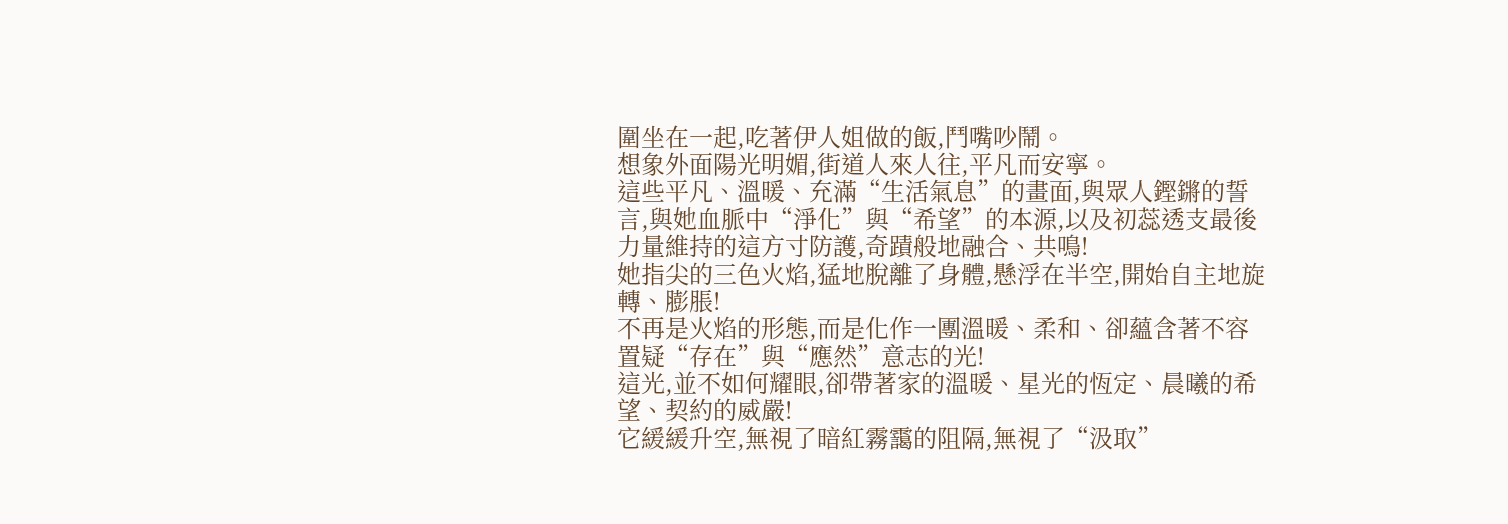圍坐在一起,吃著伊人姐做的飯,鬥嘴吵鬧。
想象外面陽光明媚,街道人來人往,平凡而安寧。
這些平凡、溫暖、充滿“生活氣息”的畫面,與眾人鏗鏘的誓言,與她血脈中“淨化”與“希望”的本源,以及初蕊透支最後力量維持的這方寸防護,奇蹟般地融合、共鳴!
她指尖的三色火焰,猛地脫離了身體,懸浮在半空,開始自主地旋轉、膨脹!
不再是火焰的形態,而是化作一團溫暖、柔和、卻蘊含著不容置疑“存在”與“應然”意志的光!
這光,並不如何耀眼,卻帶著家的溫暖、星光的恆定、晨曦的希望、契約的威嚴!
它緩緩升空,無視了暗紅霧靄的阻隔,無視了“汲取”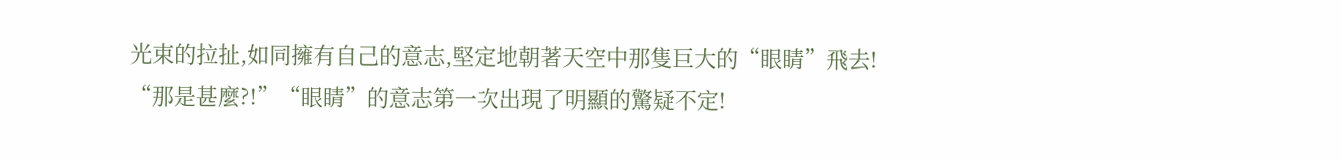光束的拉扯,如同擁有自己的意志,堅定地朝著天空中那隻巨大的“眼睛”飛去!
“那是甚麼?!”“眼睛”的意志第一次出現了明顯的驚疑不定!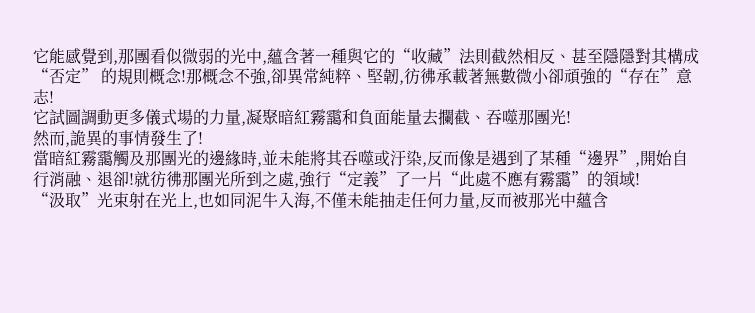它能感覺到,那團看似微弱的光中,蘊含著一種與它的“收藏”法則截然相反、甚至隱隱對其構成“否定” 的規則概念!那概念不強,卻異常純粹、堅韌,彷彿承載著無數微小卻頑強的“存在”意志!
它試圖調動更多儀式場的力量,凝聚暗紅霧靄和負面能量去攔截、吞噬那團光!
然而,詭異的事情發生了!
當暗紅霧靄觸及那團光的邊緣時,並未能將其吞噬或汙染,反而像是遇到了某種“邊界”,開始自行消融、退卻!就彷彿那團光所到之處,強行“定義”了一片“此處不應有霧靄”的領域!
“汲取”光束射在光上,也如同泥牛入海,不僅未能抽走任何力量,反而被那光中蘊含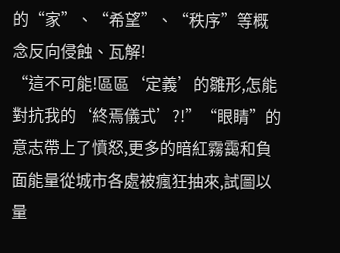的“家”、“希望”、“秩序”等概念反向侵蝕、瓦解!
“這不可能!區區‘定義’的雛形,怎能對抗我的‘終焉儀式’?!”“眼睛”的意志帶上了憤怒,更多的暗紅霧靄和負面能量從城市各處被瘋狂抽來,試圖以量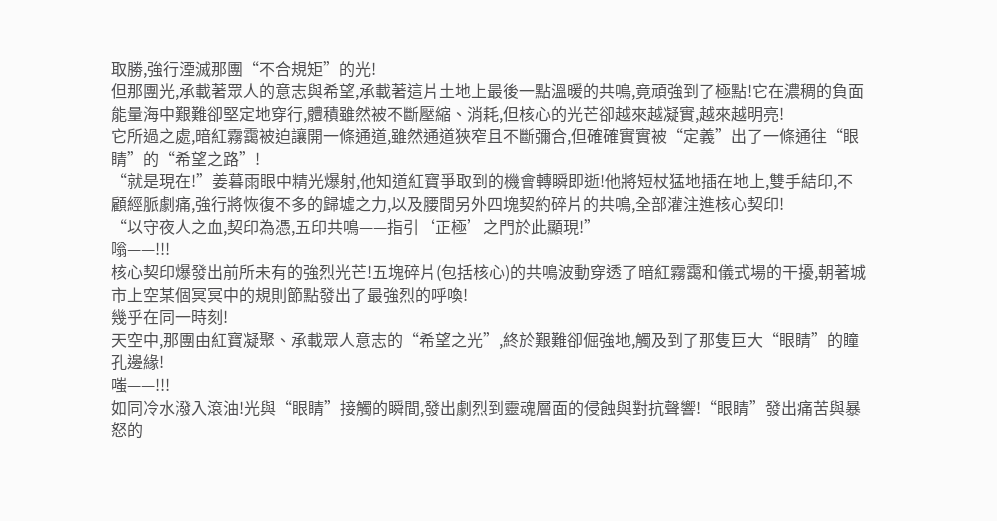取勝,強行湮滅那團“不合規矩”的光!
但那團光,承載著眾人的意志與希望,承載著這片土地上最後一點溫暖的共鳴,竟頑強到了極點!它在濃稠的負面能量海中艱難卻堅定地穿行,體積雖然被不斷壓縮、消耗,但核心的光芒卻越來越凝實,越來越明亮!
它所過之處,暗紅霧靄被迫讓開一條通道,雖然通道狹窄且不斷彌合,但確確實實被“定義”出了一條通往“眼睛”的“希望之路”!
“就是現在!”姜暮雨眼中精光爆射,他知道紅寶爭取到的機會轉瞬即逝!他將短杖猛地插在地上,雙手結印,不顧經脈劇痛,強行將恢復不多的歸墟之力,以及腰間另外四塊契約碎片的共鳴,全部灌注進核心契印!
“以守夜人之血,契印為憑,五印共鳴——指引‘正極’之門於此顯現!”
嗡——!!!
核心契印爆發出前所未有的強烈光芒!五塊碎片(包括核心)的共鳴波動穿透了暗紅霧靄和儀式場的干擾,朝著城市上空某個冥冥中的規則節點發出了最強烈的呼喚!
幾乎在同一時刻!
天空中,那團由紅寶凝聚、承載眾人意志的“希望之光”,終於艱難卻倔強地,觸及到了那隻巨大“眼睛”的瞳孔邊緣!
嗤——!!!
如同冷水潑入滾油!光與“眼睛”接觸的瞬間,發出劇烈到靈魂層面的侵蝕與對抗聲響!“眼睛”發出痛苦與暴怒的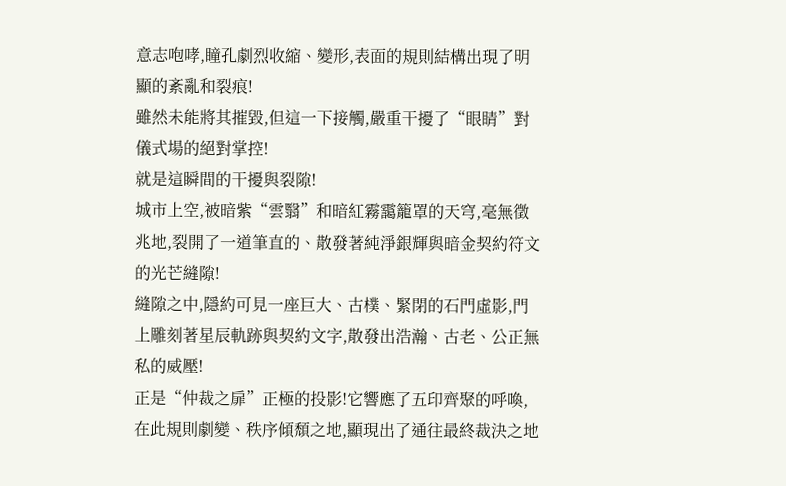意志咆哮,瞳孔劇烈收縮、變形,表面的規則結構出現了明顯的紊亂和裂痕!
雖然未能將其摧毀,但這一下接觸,嚴重干擾了“眼睛”對儀式場的絕對掌控!
就是這瞬間的干擾與裂隙!
城市上空,被暗紫“雲翳”和暗紅霧靄籠罩的天穹,毫無徵兆地,裂開了一道筆直的、散發著純淨銀輝與暗金契約符文的光芒縫隙!
縫隙之中,隱約可見一座巨大、古樸、緊閉的石門虛影,門上雕刻著星辰軌跡與契約文字,散發出浩瀚、古老、公正無私的威壓!
正是“仲裁之扉”正極的投影!它響應了五印齊聚的呼喚,在此規則劇變、秩序傾頹之地,顯現出了通往最終裁決之地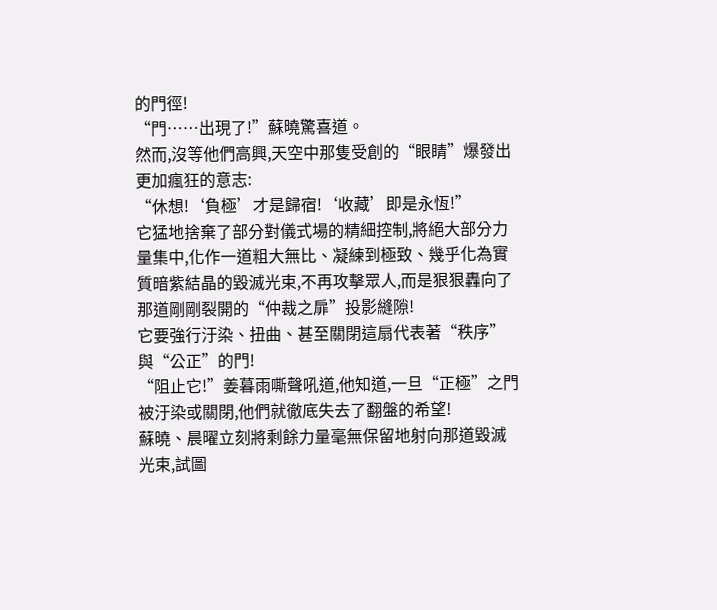的門徑!
“門……出現了!”蘇曉驚喜道。
然而,沒等他們高興,天空中那隻受創的“眼睛”爆發出更加瘋狂的意志:
“休想!‘負極’才是歸宿!‘收藏’即是永恆!”
它猛地捨棄了部分對儀式場的精細控制,將絕大部分力量集中,化作一道粗大無比、凝練到極致、幾乎化為實質暗紫結晶的毀滅光束,不再攻擊眾人,而是狠狠轟向了那道剛剛裂開的“仲裁之扉”投影縫隙!
它要強行汙染、扭曲、甚至關閉這扇代表著“秩序”與“公正”的門!
“阻止它!”姜暮雨嘶聲吼道,他知道,一旦“正極”之門被汙染或關閉,他們就徹底失去了翻盤的希望!
蘇曉、晨曜立刻將剩餘力量毫無保留地射向那道毀滅光束,試圖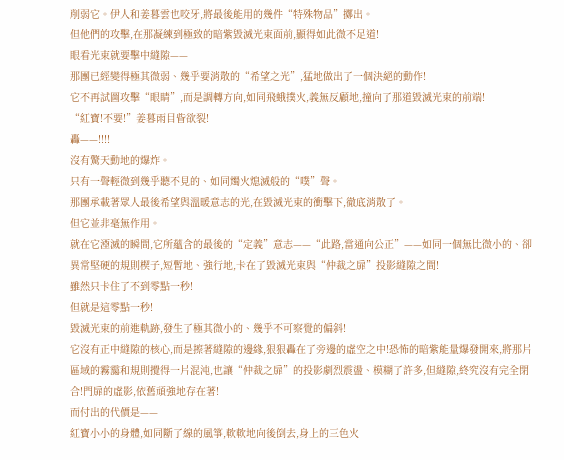削弱它。伊人和姜暮雲也咬牙,將最後能用的幾件“特殊物品”擲出。
但他們的攻擊,在那凝練到極致的暗紫毀滅光束面前,顯得如此微不足道!
眼看光束就要擊中縫隙——
那團已經變得極其微弱、幾乎要消散的“希望之光”,猛地做出了一個決絕的動作!
它不再試圖攻擊“眼睛”,而是調轉方向,如同飛蛾撲火,義無反顧地,撞向了那道毀滅光束的前端!
“紅寶!不要!”姜暮雨目眥欲裂!
轟——!!!!
沒有驚天動地的爆炸。
只有一聲輕微到幾乎聽不見的、如同燭火熄滅般的“噗”聲。
那團承載著眾人最後希望與溫暖意志的光,在毀滅光束的衝擊下,徹底消散了。
但它並非毫無作用。
就在它湮滅的瞬間,它所蘊含的最後的“定義”意志——“此路,當通向公正”——如同一個無比微小的、卻異常堅硬的規則楔子,短暫地、強行地,卡在了毀滅光束與“仲裁之扉”投影縫隙之間!
雖然只卡住了不到零點一秒!
但就是這零點一秒!
毀滅光束的前進軌跡,發生了極其微小的、幾乎不可察覺的偏斜!
它沒有正中縫隙的核心,而是擦著縫隙的邊緣,狠狠轟在了旁邊的虛空之中!恐怖的暗紫能量爆發開來,將那片區域的霧靄和規則攪得一片混沌,也讓“仲裁之扉”的投影劇烈震盪、模糊了許多,但縫隙,終究沒有完全閉合!門扉的虛影,依舊頑強地存在著!
而付出的代價是——
紅寶小小的身體,如同斷了線的風箏,軟軟地向後倒去,身上的三色火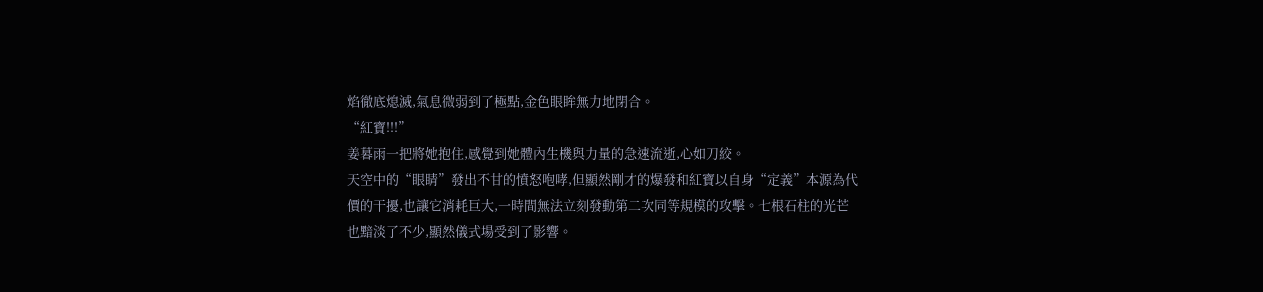焰徹底熄滅,氣息微弱到了極點,金色眼眸無力地閉合。
“紅寶!!!”
姜暮雨一把將她抱住,感覺到她體內生機與力量的急速流逝,心如刀絞。
天空中的“眼睛”發出不甘的憤怒咆哮,但顯然剛才的爆發和紅寶以自身“定義”本源為代價的干擾,也讓它消耗巨大,一時間無法立刻發動第二次同等規模的攻擊。七根石柱的光芒也黯淡了不少,顯然儀式場受到了影響。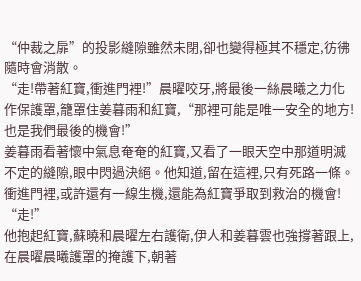“仲裁之扉”的投影縫隙雖然未閉,卻也變得極其不穩定,彷彿隨時會消散。
“走!帶著紅寶,衝進門裡!”晨曜咬牙,將最後一絲晨曦之力化作保護罩,籠罩住姜暮雨和紅寶,“那裡可能是唯一安全的地方!也是我們最後的機會!”
姜暮雨看著懷中氣息奄奄的紅寶,又看了一眼天空中那道明滅不定的縫隙,眼中閃過決絕。他知道,留在這裡,只有死路一條。衝進門裡,或許還有一線生機,還能為紅寶爭取到救治的機會!
“走!”
他抱起紅寶,蘇曉和晨曜左右護衛,伊人和姜暮雲也強撐著跟上,在晨曜晨曦護罩的掩護下,朝著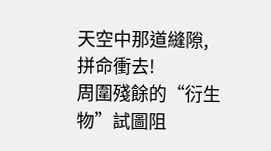天空中那道縫隙,拼命衝去!
周圍殘餘的“衍生物”試圖阻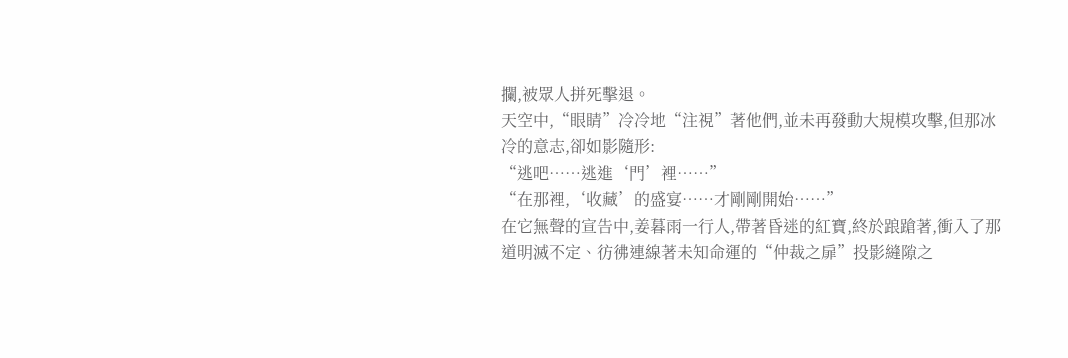攔,被眾人拼死擊退。
天空中,“眼睛”冷冷地“注視”著他們,並未再發動大規模攻擊,但那冰冷的意志,卻如影隨形:
“逃吧……逃進‘門’裡……”
“在那裡,‘收藏’的盛宴……才剛剛開始……”
在它無聲的宣告中,姜暮雨一行人,帶著昏迷的紅寶,終於踉蹌著,衝入了那道明滅不定、彷彿連線著未知命運的“仲裁之扉”投影縫隙之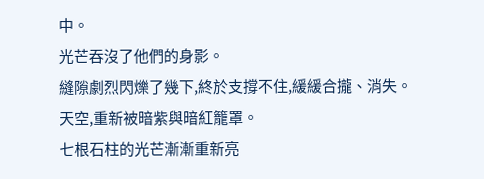中。
光芒吞沒了他們的身影。
縫隙劇烈閃爍了幾下,終於支撐不住,緩緩合攏、消失。
天空,重新被暗紫與暗紅籠罩。
七根石柱的光芒漸漸重新亮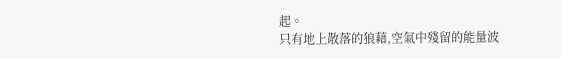起。
只有地上散落的狼藉,空氣中殘留的能量波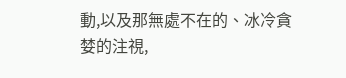動,以及那無處不在的、冰冷貪婪的注視,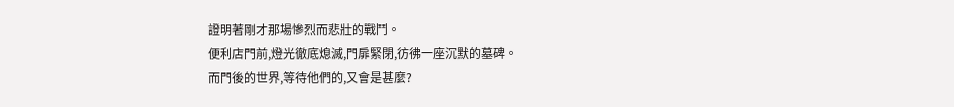證明著剛才那場慘烈而悲壯的戰鬥。
便利店門前,燈光徹底熄滅,門扉緊閉,彷彿一座沉默的墓碑。
而門後的世界,等待他們的,又會是甚麼?